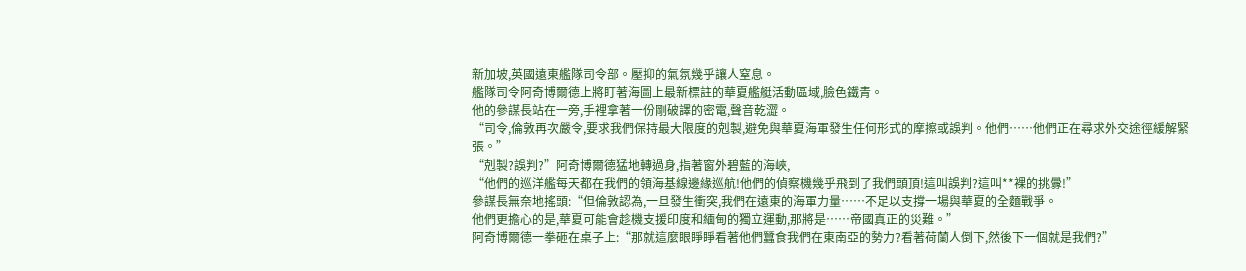新加坡,英國遠東艦隊司令部。壓抑的氣氛幾乎讓人窒息。
艦隊司令阿奇博爾德上將盯著海圖上最新標註的華夏艦艇活動區域,臉色鐵青。
他的參謀長站在一旁,手裡拿著一份剛破譯的密電,聲音乾澀。
“司令,倫敦再次嚴令,要求我們保持最大限度的剋製,避免與華夏海軍發生任何形式的摩擦或誤判。他們……他們正在尋求外交途徑緩解緊張。”
“剋製?誤判?”阿奇博爾德猛地轉過身,指著窗外碧藍的海峽,
“他們的巡洋艦每天都在我們的領海基線邊緣巡航!他們的偵察機幾乎飛到了我們頭頂!這叫誤判?這叫**裸的挑釁!”
參謀長無奈地搖頭:“但倫敦認為,一旦發生衝突,我們在遠東的海軍力量……不足以支撐一場與華夏的全麵戰爭。
他們更擔心的是,華夏可能會趁機支援印度和緬甸的獨立運動,那將是……帝國真正的災難。”
阿奇博爾德一拳砸在桌子上:“那就這麼眼睜睜看著他們蠶食我們在東南亞的勢力?看著荷蘭人倒下,然後下一個就是我們?”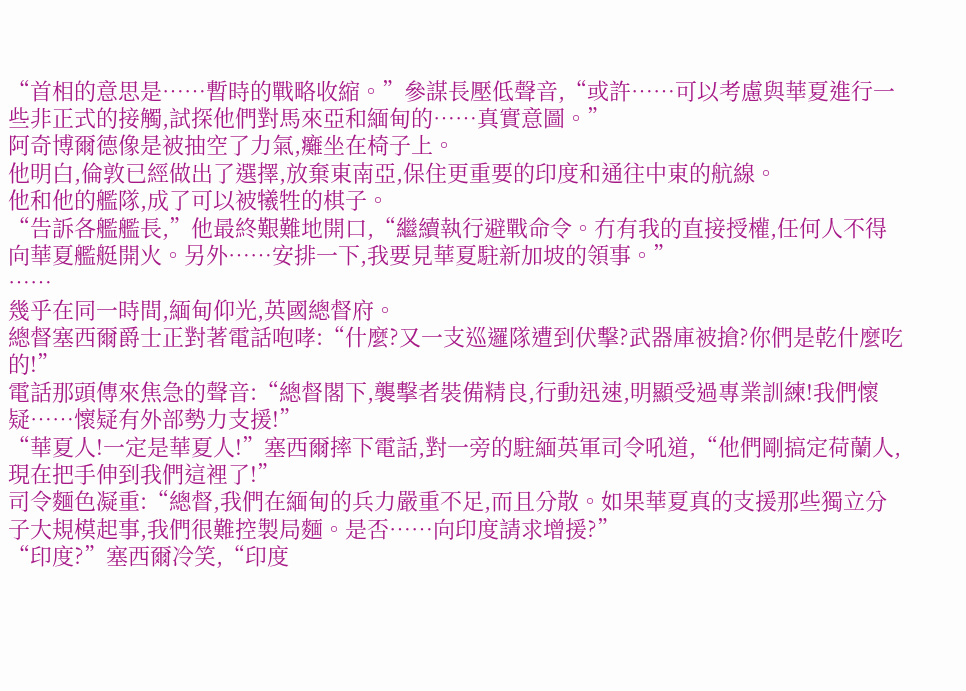“首相的意思是……暫時的戰略收縮。”參謀長壓低聲音,“或許……可以考慮與華夏進行一些非正式的接觸,試探他們對馬來亞和緬甸的……真實意圖。”
阿奇博爾德像是被抽空了力氣,癱坐在椅子上。
他明白,倫敦已經做出了選擇,放棄東南亞,保住更重要的印度和通往中東的航線。
他和他的艦隊,成了可以被犧牲的棋子。
“告訴各艦艦長,”他最終艱難地開口,“繼續執行避戰命令。冇有我的直接授權,任何人不得向華夏艦艇開火。另外……安排一下,我要見華夏駐新加坡的領事。”
……
幾乎在同一時間,緬甸仰光,英國總督府。
總督塞西爾爵士正對著電話咆哮:“什麼?又一支巡邏隊遭到伏擊?武器庫被搶?你們是乾什麼吃的!”
電話那頭傳來焦急的聲音:“總督閣下,襲擊者裝備精良,行動迅速,明顯受過專業訓練!我們懷疑……懷疑有外部勢力支援!”
“華夏人!一定是華夏人!”塞西爾摔下電話,對一旁的駐緬英軍司令吼道,“他們剛搞定荷蘭人,現在把手伸到我們這裡了!”
司令麵色凝重:“總督,我們在緬甸的兵力嚴重不足,而且分散。如果華夏真的支援那些獨立分子大規模起事,我們很難控製局麵。是否……向印度請求增援?”
“印度?”塞西爾冷笑,“印度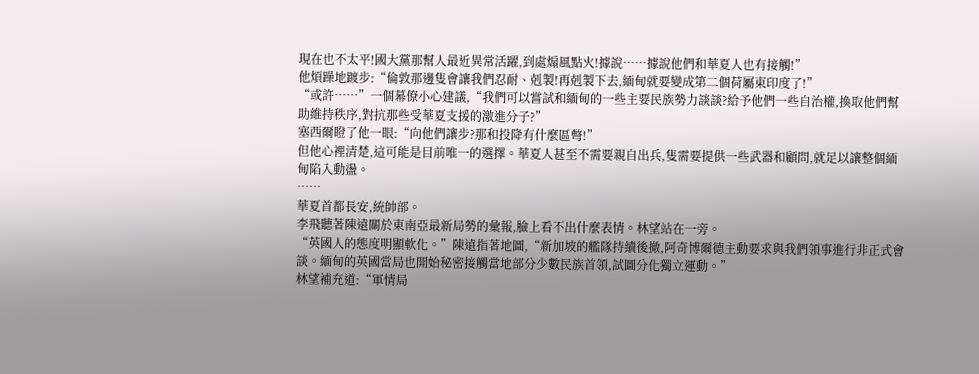現在也不太平!國大黨那幫人最近異常活躍,到處煽風點火!據說……據說他們和華夏人也有接觸!”
他煩躁地踱步:“倫敦那邊隻會讓我們忍耐、剋製!再剋製下去,緬甸就要變成第二個荷屬東印度了!”
“或許……”一個幕僚小心建議,“我們可以嘗試和緬甸的一些主要民族勢力談談?給予他們一些自治權,換取他們幫助維持秩序,對抗那些受華夏支援的激進分子?”
塞西爾瞪了他一眼:“向他們讓步?那和投降有什麼區彆!”
但他心裡清楚,這可能是目前唯一的選擇。華夏人甚至不需要親自出兵,隻需要提供一些武器和顧問,就足以讓整個緬甸陷入動盪。
……
華夏首都長安,統帥部。
李飛聽著陳遠關於東南亞最新局勢的彙報,臉上看不出什麼表情。林望站在一旁。
“英國人的態度明顯軟化。”陳遠指著地圖,“新加坡的艦隊持續後撤,阿奇博爾德主動要求與我們領事進行非正式會談。緬甸的英國當局也開始秘密接觸當地部分少數民族首領,試圖分化獨立運動。”
林望補充道:“軍情局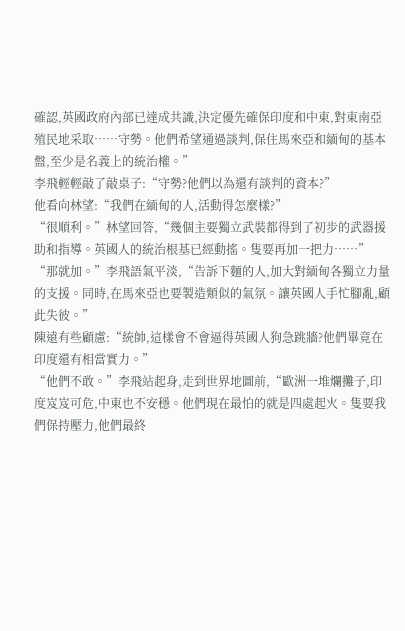確認,英國政府內部已達成共識,決定優先確保印度和中東,對東南亞殖民地采取……守勢。他們希望通過談判,保住馬來亞和緬甸的基本盤,至少是名義上的統治權。”
李飛輕輕敲了敲桌子:“守勢?他們以為還有談判的資本?”
他看向林望:“我們在緬甸的人,活動得怎麼樣?”
“很順利。”林望回答,“幾個主要獨立武裝都得到了初步的武器援助和指導。英國人的統治根基已經動搖。隻要再加一把力……”
“那就加。”李飛語氣平淡,“告訴下麵的人,加大對緬甸各獨立力量的支援。同時,在馬來亞也要製造類似的氣氛。讓英國人手忙腳亂,顧此失彼。”
陳遠有些顧慮:“統帥,這樣會不會逼得英國人狗急跳牆?他們畢竟在印度還有相當實力。”
“他們不敢。”李飛站起身,走到世界地圖前,“歐洲一堆爛攤子,印度岌岌可危,中東也不安穩。他們現在最怕的就是四處起火。隻要我們保持壓力,他們最終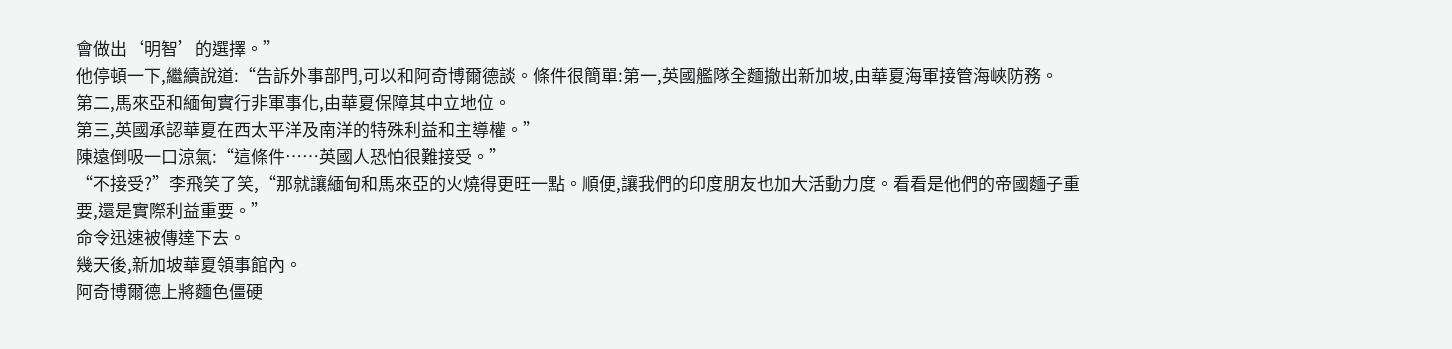會做出‘明智’的選擇。”
他停頓一下,繼續說道:“告訴外事部門,可以和阿奇博爾德談。條件很簡單:第一,英國艦隊全麵撤出新加坡,由華夏海軍接管海峽防務。
第二,馬來亞和緬甸實行非軍事化,由華夏保障其中立地位。
第三,英國承認華夏在西太平洋及南洋的特殊利益和主導權。”
陳遠倒吸一口涼氣:“這條件……英國人恐怕很難接受。”
“不接受?”李飛笑了笑,“那就讓緬甸和馬來亞的火燒得更旺一點。順便,讓我們的印度朋友也加大活動力度。看看是他們的帝國麵子重要,還是實際利益重要。”
命令迅速被傳達下去。
幾天後,新加坡華夏領事館內。
阿奇博爾德上將麵色僵硬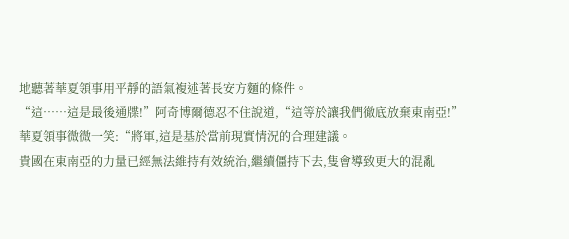地聽著華夏領事用平靜的語氣複述著長安方麵的條件。
“這……這是最後通牒!”阿奇博爾德忍不住說道,“這等於讓我們徹底放棄東南亞!”
華夏領事微微一笑:“將軍,這是基於當前現實情況的合理建議。
貴國在東南亞的力量已經無法維持有效統治,繼續僵持下去,隻會導致更大的混亂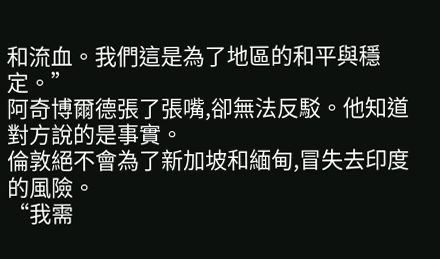和流血。我們這是為了地區的和平與穩定。”
阿奇博爾德張了張嘴,卻無法反駁。他知道對方說的是事實。
倫敦絕不會為了新加坡和緬甸,冒失去印度的風險。
“我需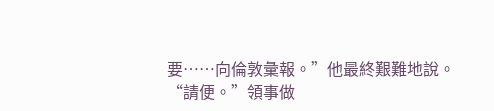要……向倫敦彙報。”他最終艱難地說。
“請便。”領事做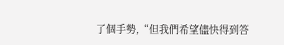了個手勢,“但我們希望儘快得到答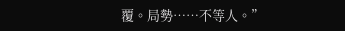覆。局勢……不等人。”